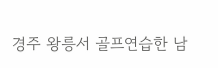경주 왕릉서 골프연습한 남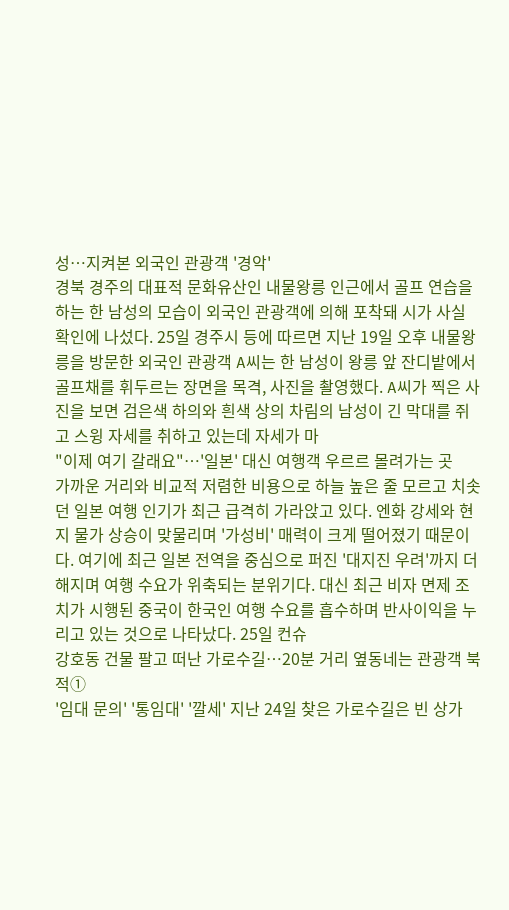성…지켜본 외국인 관광객 '경악'
경북 경주의 대표적 문화유산인 내물왕릉 인근에서 골프 연습을 하는 한 남성의 모습이 외국인 관광객에 의해 포착돼 시가 사실 확인에 나섰다. 25일 경주시 등에 따르면 지난 19일 오후 내물왕릉을 방문한 외국인 관광객 A씨는 한 남성이 왕릉 앞 잔디밭에서 골프채를 휘두르는 장면을 목격, 사진을 촬영했다. A씨가 찍은 사진을 보면 검은색 하의와 흰색 상의 차림의 남성이 긴 막대를 쥐고 스윙 자세를 취하고 있는데 자세가 마
"이제 여기 갈래요"…'일본' 대신 여행객 우르르 몰려가는 곳
가까운 거리와 비교적 저렴한 비용으로 하늘 높은 줄 모르고 치솟던 일본 여행 인기가 최근 급격히 가라앉고 있다. 엔화 강세와 현지 물가 상승이 맞물리며 '가성비' 매력이 크게 떨어졌기 때문이다. 여기에 최근 일본 전역을 중심으로 퍼진 '대지진 우려'까지 더해지며 여행 수요가 위축되는 분위기다. 대신 최근 비자 면제 조치가 시행된 중국이 한국인 여행 수요를 흡수하며 반사이익을 누리고 있는 것으로 나타났다. 25일 컨슈
강호동 건물 팔고 떠난 가로수길…20분 거리 옆동네는 관광객 북적①
'임대 문의' '통임대' '깔세' 지난 24일 찾은 가로수길은 빈 상가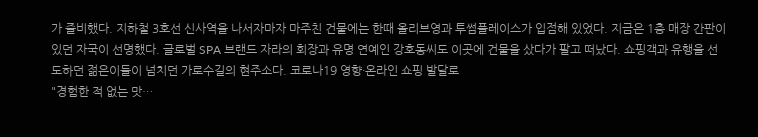가 즐비했다. 지하철 3호선 신사역을 나서자마자 마주친 건물에는 한때 올리브영과 투썸플레이스가 입점해 있었다. 지금은 1층 매장 간판이 있던 자국이 선명했다. 글로벌 SPA 브랜드 자라의 회장과 유명 연예인 강호동씨도 이곳에 건물을 샀다가 팔고 떠났다. 쇼핑객과 유행을 선도하던 젊은이들이 넘치던 가로수길의 현주소다. 코로나19 영향·온라인 쇼핑 발달로
"경험한 적 없는 맛…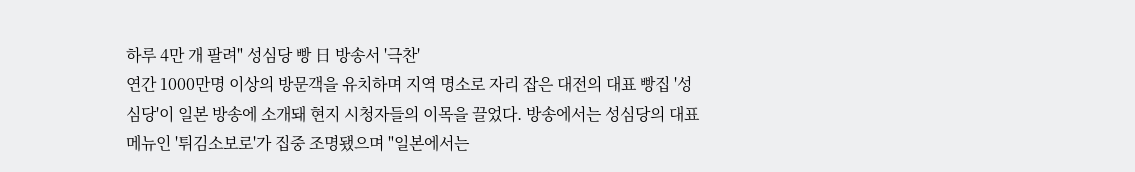하루 4만 개 팔려" 성심당 빵 日 방송서 '극찬'
연간 1000만명 이상의 방문객을 유치하며 지역 명소로 자리 잡은 대전의 대표 빵집 '성심당'이 일본 방송에 소개돼 현지 시청자들의 이목을 끌었다. 방송에서는 성심당의 대표 메뉴인 '튀김소보로'가 집중 조명됐으며 "일본에서는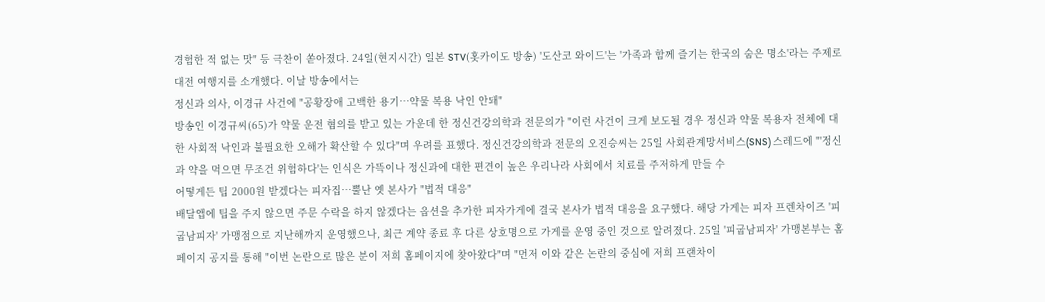경험한 적 없는 맛" 등 극찬이 쏟아졌다. 24일(현지시간) 일본 STV(홋카이도 방송) '도산코 와이드'는 '가족과 함께 즐기는 한국의 숨은 명소'라는 주제로 대전 여행지를 소개했다. 이날 방송에서는
정신과 의사, 이경규 사건에 "공황장애 고백한 용기…약물 복용 낙인 안돼"
방송인 이경규씨(65)가 약물 운전 혐의를 받고 있는 가운데 한 정신건강의학과 전문의가 "이런 사건이 크게 보도될 경우 정신과 약물 복용자 전체에 대한 사회적 낙인과 불필요한 오해가 확산할 수 있다"며 우려를 표했다. 정신건강의학과 전문의 오진승씨는 25일 사회관계망서비스(SNS) 스레드에 "'정신과 약을 먹으면 무조건 위험하다'는 인식은 가뜩이나 정신과에 대한 편견이 높은 우리나라 사회에서 치료를 주저하게 만들 수
어떻게든 팁 2000원 받겠다는 피자집…뿔난 옛 본사가 "법적 대응"
배달앱에 팁을 주지 않으면 주문 수락을 하지 않겠다는 옵션을 추가한 피자가게에 결국 본사가 법적 대응을 요구했다. 해당 가게는 피자 프렌차이즈 '피굽남피자' 가맹점으로 지난해까지 운영했으나, 최근 계약 종료 후 다른 상호명으로 가게를 운영 중인 것으로 알려졌다. 25일 '피굽남피자' 가맹본부는 홈페이지 공지를 통해 "이번 논란으로 많은 분이 저희 홈페이지에 찾아왔다"며 "먼저 이와 같은 논란의 중심에 저희 프랜차이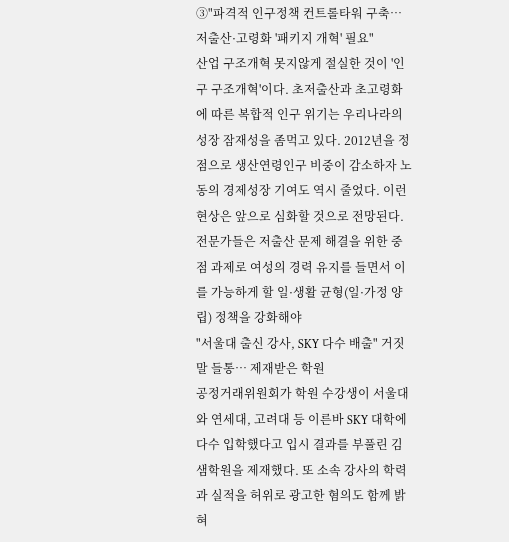③"파격적 인구정책 컨트롤타워 구축…저출산·고령화 '패키지 개혁' 필요"
산업 구조개혁 못지않게 절실한 것이 '인구 구조개혁'이다. 초저출산과 초고령화에 따른 복합적 인구 위기는 우리나라의 성장 잠재성을 좀먹고 있다. 2012년을 정점으로 생산연령인구 비중이 감소하자 노동의 경제성장 기여도 역시 줄었다. 이런 현상은 앞으로 심화할 것으로 전망된다. 전문가들은 저출산 문제 해결을 위한 중점 과제로 여성의 경력 유지를 들면서 이를 가능하게 할 일·생활 균형(일·가정 양립) 정책을 강화해야
"서울대 출신 강사, SKY 다수 배출" 거짓말 들통… 제재받은 학원
공정거래위원회가 학원 수강생이 서울대와 연세대, 고려대 등 이른바 SKY 대학에 다수 입학했다고 입시 결과를 부풀린 김샘학원을 제재했다. 또 소속 강사의 학력과 실적을 허위로 광고한 혐의도 함께 밝혀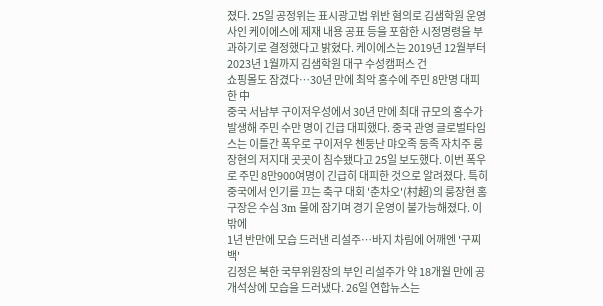졌다. 25일 공정위는 표시광고법 위반 혐의로 김샘학원 운영사인 케이에스에 제재 내용 공표 등을 포함한 시정명령을 부과하기로 결정했다고 밝혔다. 케이에스는 2019년 12월부터 2023년 1월까지 김샘학원 대구 수성캠퍼스 건
쇼핑몰도 잠겼다…30년 만에 최악 홍수에 주민 8만명 대피한 中
중국 서남부 구이저우성에서 30년 만에 최대 규모의 홍수가 발생해 주민 수만 명이 긴급 대피했다. 중국 관영 글로벌타임스는 이틀간 폭우로 구이저우 첸둥난 먀오족 둥족 자치주 룽장현의 저지대 곳곳이 침수됐다고 25일 보도했다. 이번 폭우로 주민 8만900여명이 긴급히 대피한 것으로 알려졌다. 특히 중국에서 인기를 끄는 축구 대회 '춘차오'(村超)의 룽장현 홈구장은 수심 3m 물에 잠기며 경기 운영이 불가능해졌다. 이 밖에
1년 반만에 모습 드러낸 리설주…바지 차림에 어깨엔 '구찌백'
김정은 북한 국무위원장의 부인 리설주가 약 18개월 만에 공개석상에 모습을 드러냈다. 26일 연합뉴스는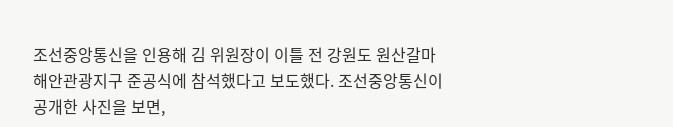조선중앙통신을 인용해 김 위원장이 이틀 전 강원도 원산갈마해안관광지구 준공식에 참석했다고 보도했다. 조선중앙통신이 공개한 사진을 보면,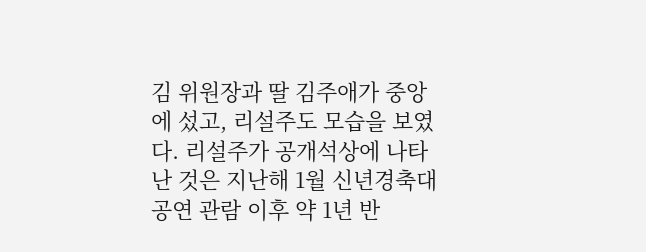김 위원장과 딸 김주애가 중앙에 섰고, 리설주도 모습을 보였다. 리설주가 공개석상에 나타난 것은 지난해 1월 신년경축대공연 관람 이후 약 1년 반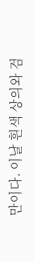만이다. 이날 흰색 상의와 검